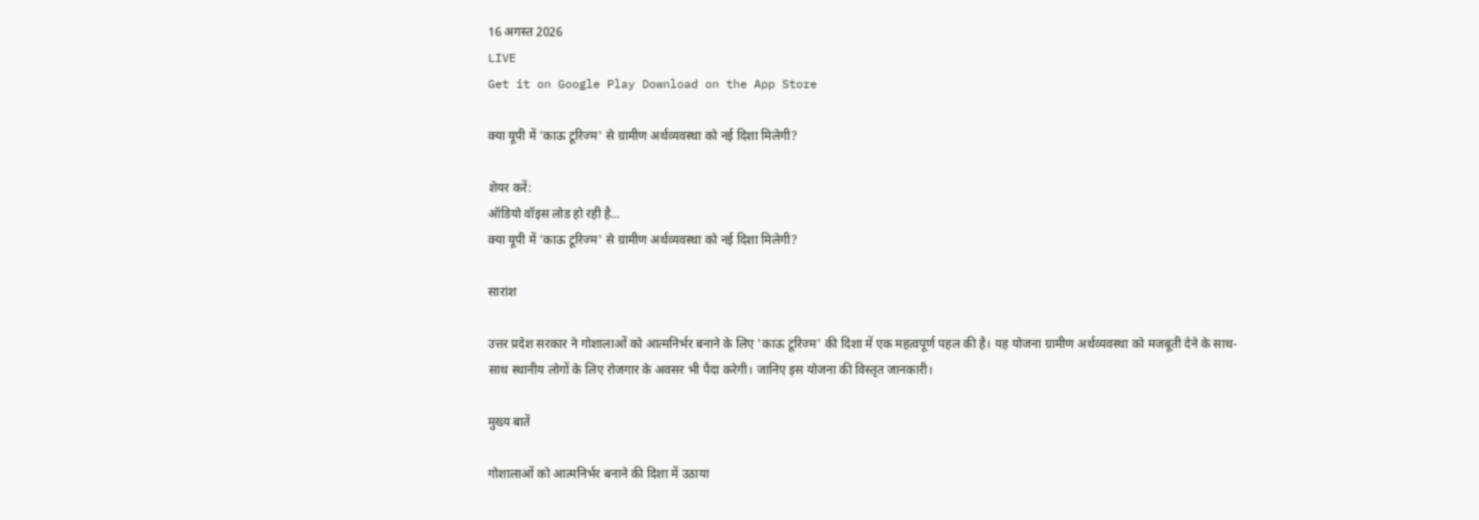16 अगस्त 2026
LIVE
Get it on Google Play Download on the App Store

क्या यूपी में 'काऊ टूरिज्म' से ग्रामीण अर्थव्यवस्था को नई दिशा मिलेगी?

शेयर करें:
ऑडियो वॉइस लोड हो रही है…
क्या यूपी में 'काऊ टूरिज्म' से ग्रामीण अर्थव्यवस्था को नई दिशा मिलेगी?

सारांश

उत्तर प्रदेश सरकार ने गोशालाओं को आत्मनिर्भर बनाने के लिए 'काऊ टूरिज्म' की दिशा में एक महत्वपूर्ण पहल की है। यह योजना ग्रामीण अर्थव्यवस्था को मजबूती देने के साथ-साथ स्थानीय लोगों के लिए रोजगार के अवसर भी पैदा करेगी। जानिए इस योजना की विस्तृत जानकारी।

मुख्य बातें

गोशालाओं को आत्मनिर्भर बनाने की दिशा में उठाया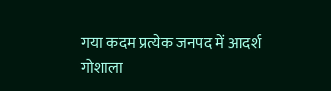गया कदम प्रत्येक जनपद में आदर्श गोशाला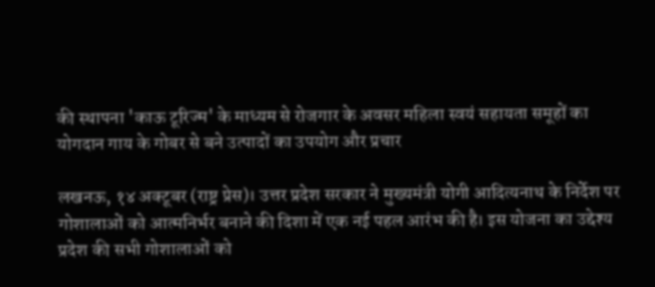की स्थापना 'काऊ टूरिज्म' के माध्यम से रोजगार के अवसर महिला स्वयं सहायता समूहों का योगदान गाय के गोबर से बने उत्पादों का उपयोग और प्रचार

लखनऊ, १४ अक्टूबर (राष्ट्र प्रेस)। उत्तर प्रदेश सरकार ने मुख्यमंत्री योगी आदित्यनाथ के निर्देश पर गोशालाओं को आत्मनिर्भर बनाने की दिशा में एक नई पहल आरंभ की है। इस योजना का उद्देश्य प्रदेश की सभी गोशालाओं को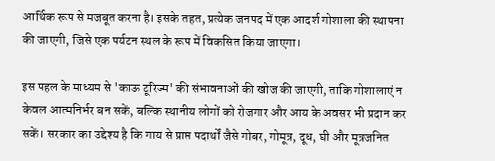आर्थिक रूप से मजबूत करना है। इसके तहत, प्रत्येक जनपद में एक आदर्श गोशाला की स्थापना की जाएगी, जिसे एक पर्यटन स्थल के रूप में विकसित किया जाएगा।

इस पहल के माध्यम से 'काऊ टूरिज्म' की संभावनाओं की खोज की जाएगी, ताकि गोशालाएं न केवल आत्मनिर्भर बन सकें, बल्कि स्थानीय लोगों को रोजगार और आय के अवसर भी प्रदान कर सकें। सरकार का उद्देश्य है कि गाय से प्राप्त पदार्थों जैसे गोबर, गोमूत्र, दूध, घी और मूत्रजनित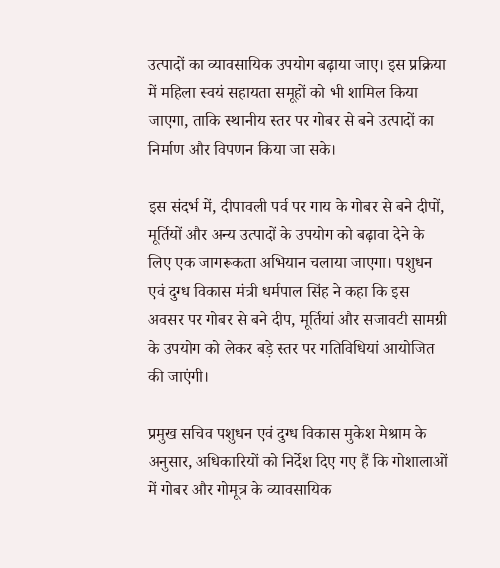उत्पादों का व्यावसायिक उपयोग बढ़ाया जाए। इस प्रक्रिया में महिला स्वयं सहायता समूहों को भी शामिल किया जाएगा, ताकि स्थानीय स्तर पर गोबर से बने उत्पादों का निर्माण और विपणन किया जा सके।

इस संदर्भ में, दीपावली पर्व पर गाय के गोबर से बने दीपों, मूर्तियों और अन्य उत्पादों के उपयोग को बढ़ावा देने के लिए एक जागरूकता अभियान चलाया जाएगा। पशुधन एवं दुग्ध विकास मंत्री धर्मपाल सिंह ने कहा कि इस अवसर पर गोबर से बने दीप, मूर्तियां और सजावटी सामग्री के उपयोग को लेकर बड़े स्तर पर गतिविधियां आयोजित की जाएंगी।

प्रमुख सचिव पशुधन एवं दुग्ध विकास मुकेश मेश्राम के अनुसार, अधिकारियों को निर्देश दिए गए हैं कि गोशालाओं में गोबर और गोमूत्र के व्यावसायिक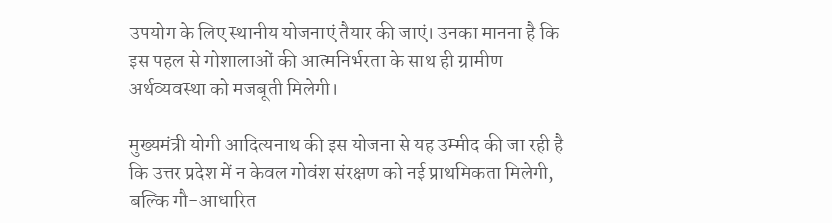उपयोग के लिए स्थानीय योजनाएं तैयार की जाएं। उनका मानना है कि इस पहल से गोशालाओं की आत्मनिर्भरता के साथ ही ग्रामीण अर्थव्यवस्था को मजबूती मिलेगी।

मुख्यमंत्री योगी आदित्यनाथ की इस योजना से यह उम्मीद की जा रही है कि उत्तर प्रदेश में न केवल गोवंश संरक्षण को नई प्राथमिकता मिलेगी, बल्कि गौ-आधारित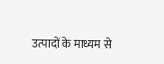उत्पादों के माध्यम से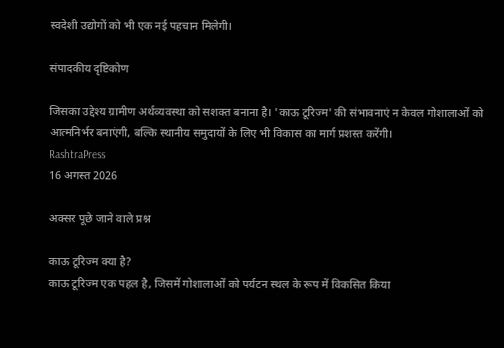स्वदेशी उद्योगों को भी एक नई पहचान मिलेगी।

संपादकीय दृष्टिकोण

जिसका उद्देश्य ग्रामीण अर्थव्यवस्था को सशक्त बनाना है। 'काऊ टूरिज्म' की संभावनाएं न केवल गोशालाओं को आत्मनिर्भर बनाएंगी, बल्कि स्थानीय समुदायों के लिए भी विकास का मार्ग प्रशस्त करेंगी।
RashtraPress
16 अगस्त 2026

अक्सर पूछे जाने वाले प्रश्न

काऊ टूरिज्म क्या है?
काऊ टूरिज्म एक पहल है, जिसमें गोशालाओं को पर्यटन स्थल के रूप में विकसित किया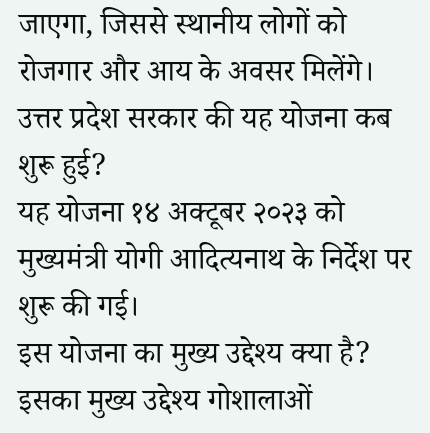जाएगा, जिससे स्थानीय लोगों को रोजगार और आय के अवसर मिलेंगे।
उत्तर प्रदेश सरकार की यह योजना कब शुरू हुई?
यह योजना १४ अक्टूबर २०२३ को मुख्यमंत्री योगी आदित्यनाथ के निर्देश पर शुरू की गई।
इस योजना का मुख्य उद्देश्य क्या है?
इसका मुख्य उद्देश्य गोशालाओं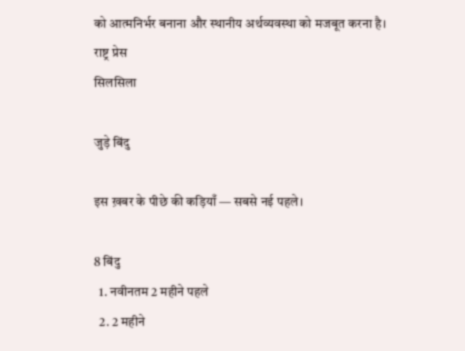को आत्मनिर्भर बनाना और स्थानीय अर्थव्यवस्था को मजबूत करना है।
राष्ट्र प्रेस
सिलसिला

जुड़े बिंदु

इस ख़बर के पीछे की कड़ियाँ — सबसे नई पहले।

8 बिंदु
  1. नवीनतम 2 महीने पहले
  2. 2 महीने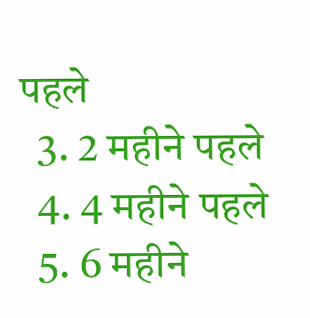पहले
  3. 2 महीने पहले
  4. 4 महीने पहले
  5. 6 महीने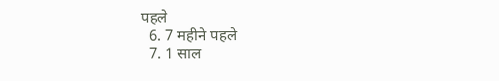पहले
  6. 7 महीने पहले
  7. 1 साल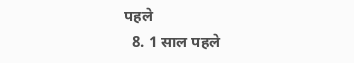पहले
  8. 1 साल पहले